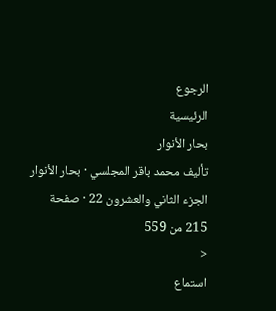الرجوع
الرئيسية
بحار الأنوار
تأليف محمد باقر المجلسي · بحار الأنوار الجزء الثاني والعشرون 22 · صفحة 215 من 559
<
استماع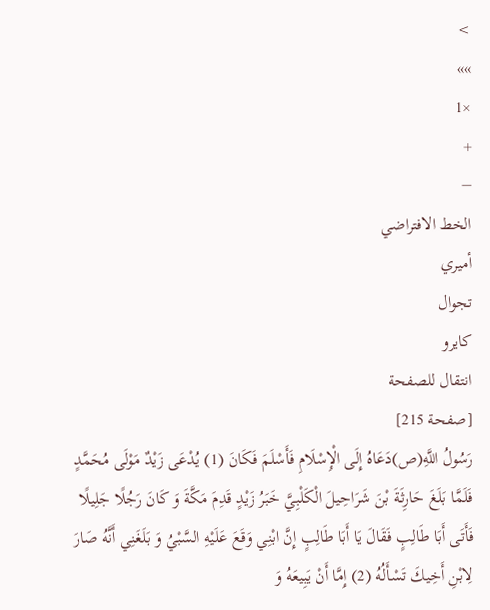>
»»
×1
+
−
الخط الافتراضي
أميري
تجوال
كايرو
انتقال للصفحة
[صفحة 215]
رَسُولُ اللَّهِ(ص)دَعَاهُ إِلَى الْإِسْلَامِ فَأَسْلَمَ فَكَانَ (1) يُدْعَى زَيْدٌ مَوْلَى مُحَمَّدٍ فَلَمَّا بَلَغَ حَارِثَةَ بْنَ شَرَاحِيلَ الْكَلْبِيَّ خَبَرُ زَيْدٍ قَدِمَ مَكَّةَ وَ كَانَ رَجُلًا جَلِيلًا فَأَتَى أَبَا طَالِبٍ فَقَالَ يَا أَبَا طَالِبٍ إِنَّ ابْنِي وَقَعَ عَلَيْهِ السَّبْيُ وَ بَلَغَنِي أَنَّهُ صَارَ لِابْنِ أَخِيكَ تَسْأَلُهُ (2) إِمَّا أَنْ يَبِيعَهُ وَ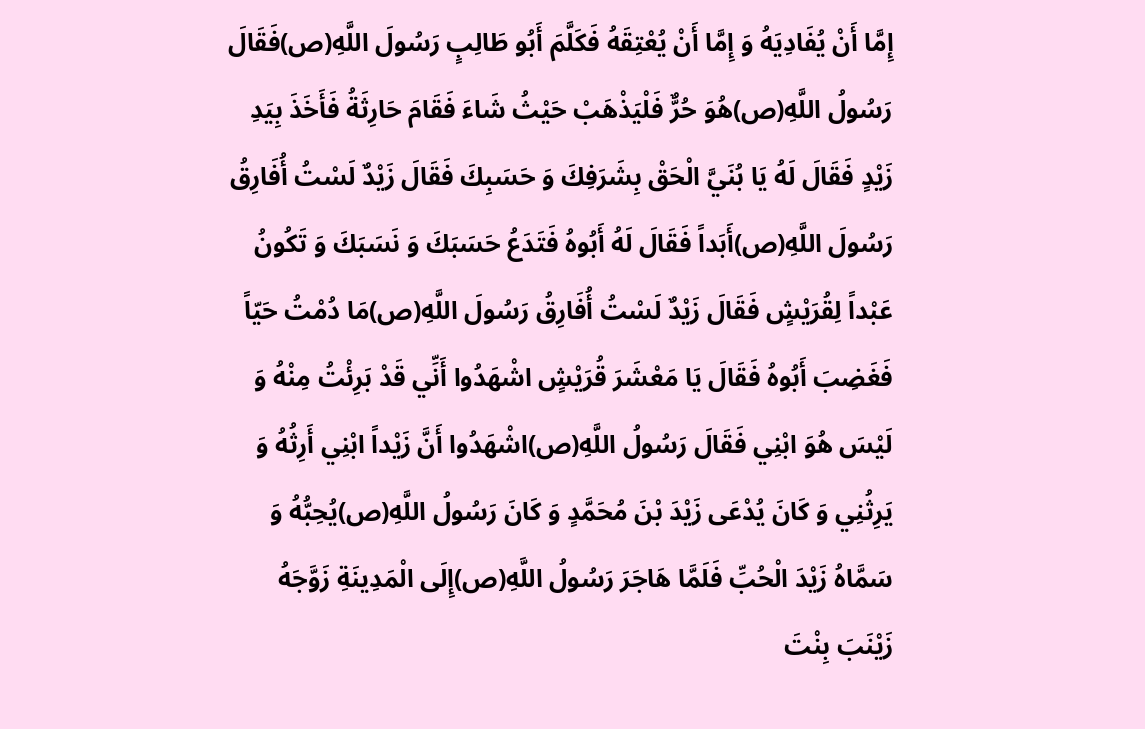إِمَّا أَنْ يُفَادِيَهُ وَ إِمَّا أَنْ يُعْتِقَهُ فَكَلَّمَ أَبُو طَالِبٍ رَسُولَ اللَّهِ(ص)فَقَالَ رَسُولُ اللَّهِ(ص)هُوَ حُرٌّ فَلْيَذْهَبْ حَيْثُ شَاءَ فَقَامَ حَارِثَةُ فَأَخَذَ بِيَدِ زَيْدٍ فَقَالَ لَهُ يَا بُنَيَّ الْحَقْ بِشَرَفِكَ وَ حَسَبِكَ فَقَالَ زَيْدٌ لَسْتُ أُفَارِقُ رَسُولَ اللَّهِ(ص)أَبَداً فَقَالَ لَهُ أَبُوهُ فَتَدَعُ حَسَبَكَ وَ نَسَبَكَ وَ تَكُونُ عَبْداً لِقُرَيْشٍ فَقَالَ زَيْدٌ لَسْتُ أُفَارِقُ رَسُولَ اللَّهِ(ص)مَا دُمْتُ حَيّاً فَغَضِبَ أَبُوهُ فَقَالَ يَا مَعْشَرَ قُرَيْشٍ اشْهَدُوا أَنِّي قَدْ بَرِئْتُ مِنْهُ وَ لَيْسَ هُوَ ابْنِي فَقَالَ رَسُولُ اللَّهِ(ص)اشْهَدُوا أَنَّ زَيْداً ابْنِي أَرِثُهُ وَ يَرِثُنِي وَ كَانَ يُدْعَى زَيْدَ بْنَ مُحَمَّدٍ وَ كَانَ رَسُولُ اللَّهِ(ص)يُحِبُّهُ وَ سَمَّاهُ زَيْدَ الْحُبِّ فَلَمَّا هَاجَرَ رَسُولُ اللَّهِ(ص)إِلَى الْمَدِينَةِ زَوَّجَهُ زَيْنَبَ بِنْتَ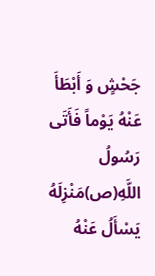جَحْشٍ وَ أَبْطَأَ عَنْهُ يَوْماً فَأَتَى رَسُولُ اللَّهِ(ص)مَنْزِلَهُ يَسْأَلُ عَنْهُ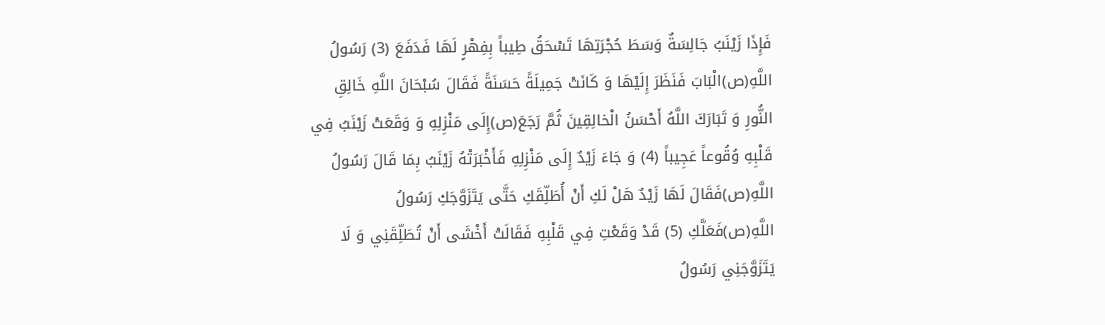فَإِذَا زَيْنَبُ جَالِسَةٌ وَسَطَ حُجْرَتِهَا تَسْحَقُ طِيباً بِفِهْرٍ لَهَا فَدَفَعَ (3) رَسُولُ اللَّهِ(ص)الْبَابَ فَنَظَرَ إِلَيْهَا وَ كَانَتْ جَمِيلَةً حَسَنَةً فَقَالَ سُبْحَانَ اللَّهِ خَالِقِ النُّورِ وَ تَبَارَكَ اللَّهُ أَحْسَنُ الْخالِقِينَ ثُمَّ رَجَعَ(ص)إِلَى مَنْزِلِهِ وَ وَقَعَتْ زَيْنَبُ فِي قَلْبِهِ وُقُوعاً عَجِيباً (4) وَ جَاءَ زَيْدٌ إِلَى مَنْزِلِهِ فَأَخْبَرَتْهُ زَيْنَبُ بِمَا قَالَ رَسُولُ اللَّهِ(ص)فَقَالَ لَهَا زَيْدٌ هَلْ لَكِ أَنْ أُطَلِّقَكِ حَتَّى يَتَزَوَّجَكِ رَسُولُ اللَّهِ(ص)فَعَلَّكِ (5) قَدْ وَقَعْتِ فِي قَلْبِهِ فَقَالَتْ أَخْشَى أَنْ تُطَلِّقَنِي وَ لَا يَتَزَوَّجَنِي رَسُولُ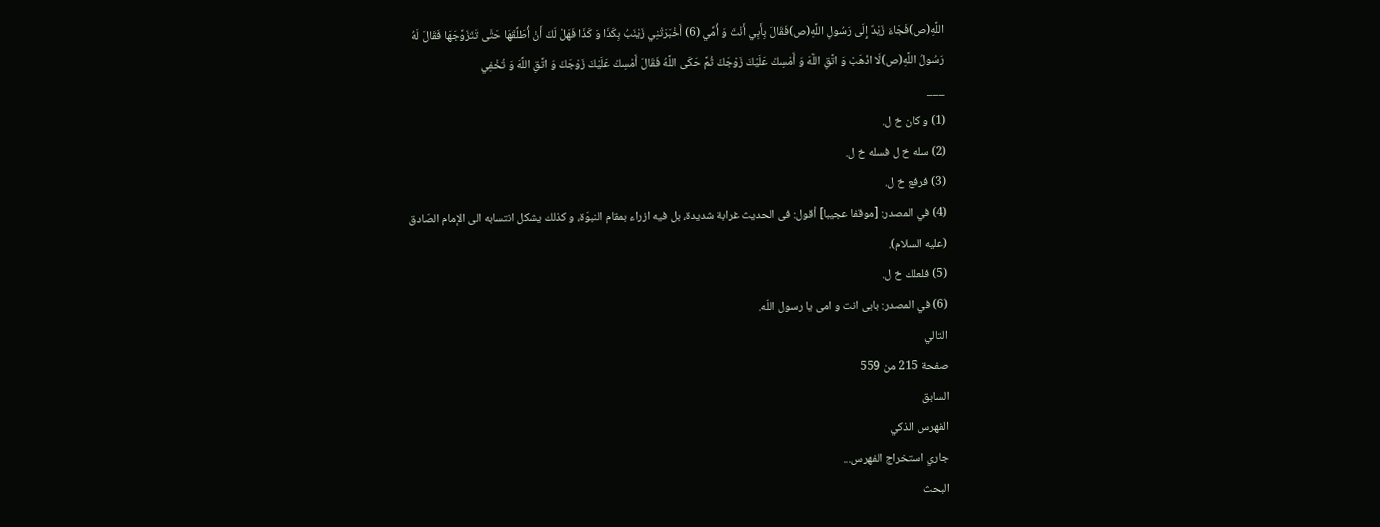اللَّهِ(ص)فَجَاءَ زَيْدٌ إِلَى رَسُولِ اللَّهِ(ص)فَقَالَ بِأَبِي أَنْتَ وَ أُمِّي (6) أَخْبَرَتْنِي زَيْنَبُ بِكَذَا وَ كَذَا فَهَلْ لَكَ أَنْ أُطَلِّقَهَا حَتَّى تَتَزَوَّجَهَا فَقَالَ لَهُ رَسُولُ اللَّهِ(ص)لَا اذْهَبْ وَ اتَّقِ اللَّهَ وَ أَمْسِكْ عَلَيْكَ زَوْجَكَ ثُمَّ حَكَى اللَّهُ فَقَالَ أَمْسِكْ عَلَيْكَ زَوْجَكَ وَ اتَّقِ اللَّهَ وَ تُخْفِي
___
(1) و كان خ ل.
(2) سله خ ل فسله خ ل.
(3) فرفع خ ل.
(4) في المصدر: [موقفا عجيبا] أقول: فى الحديث غرابة شديدة، بل فيه ازراء بمقام النبوّة، و كذلك يشكل انتسابه الى الإمام الصّادق (عليه السلام).
(5) فلعلك خ ل.
(6) في المصدر: بابى انت و امى يا رسول اللّه.
التالي
صفحة 215 من 559
السابق
الفهرس الذكي
جاري استخراج الفهرس...
البحث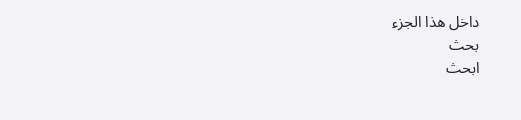داخل هذا الجزء
بحث
ابحث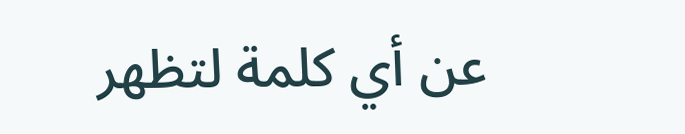عن أي كلمة لتظهر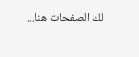لك الصفحات هنا...